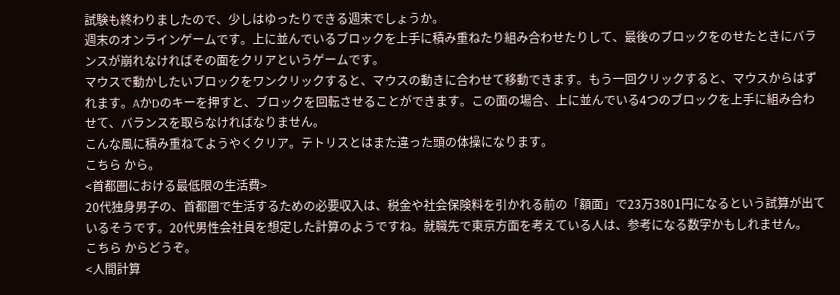試験も終わりましたので、少しはゆったりできる週末でしょうか。
週末のオンラインゲームです。上に並んでいるブロックを上手に積み重ねたり組み合わせたりして、最後のブロックをのせたときにバランスが崩れなければその面をクリアというゲームです。
マウスで動かしたいブロックをワンクリックすると、マウスの動きに合わせて移動できます。もう一回クリックすると、マウスからはずれます。AかDのキーを押すと、ブロックを回転させることができます。この面の場合、上に並んでいる4つのブロックを上手に組み合わせて、バランスを取らなければなりません。
こんな風に積み重ねてようやくクリア。テトリスとはまた違った頭の体操になります。
こちら から。
<首都圏における最低限の生活費>
20代独身男子の、首都圏で生活するための必要収入は、税金や社会保険料を引かれる前の「額面」で23万3801円になるという試算が出ているそうです。20代男性会社員を想定した計算のようですね。就職先で東京方面を考えている人は、参考になる数字かもしれません。
こちら からどうぞ。
<人間計算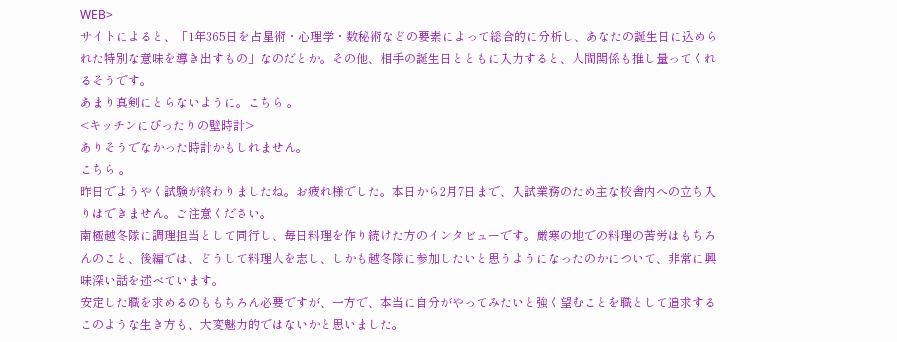WEB>
サイトによると、「1年365日を占星術・心理学・数秘術などの要素によって総合的に分析し、あなたの誕生日に込められた特別な意味を導き出すもの」なのだとか。その他、相手の誕生日とともに入力すると、人間関係も推し量ってくれるそうです。
あまり真剣にとらないように。こちら 。
<キッチンにぴったりの壁時計>
ありそうでなかった時計かもしれません。
こちら 。
昨日でようやく試験が終わりましたね。お疲れ様でした。本日から2月7日まで、入試業務のため主な校舎内への立ち入りはできません。ご注意ください。
南極越冬隊に調理担当として同行し、毎日料理を作り続けた方のインタビューです。厳寒の地での料理の苦労はもちろんのこと、後編では、どうして料理人を志し、しかも越冬隊に参加したいと思うようになったのかについて、非常に興味深い話を述べています。
安定した職を求めるのももちろん必要ですが、一方で、本当に自分がやってみたいと強く望むことを職として追求するこのような生き方も、大変魅力的ではないかと思いました。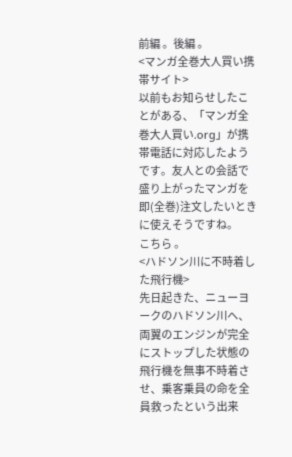前編 。後編 。
<マンガ全巻大人買い携帯サイト>
以前もお知らせしたことがある、「マンガ全巻大人買い.org」が携帯電話に対応したようです。友人との会話で盛り上がったマンガを即(全巻)注文したいときに使えそうですね。
こちら 。
<ハドソン川に不時着した飛行機>
先日起きた、ニューヨークのハドソン川へ、両翼のエンジンが完全にストップした状態の飛行機を無事不時着させ、乗客乗員の命を全員救ったという出来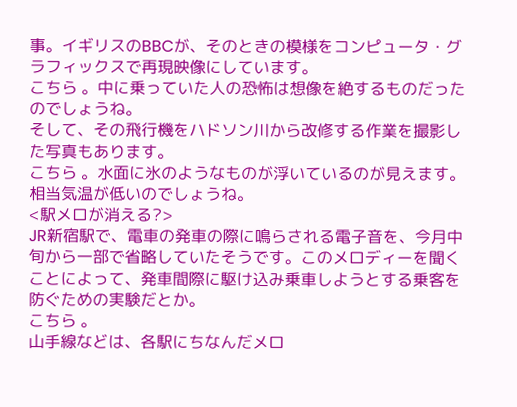事。イギリスのBBCが、そのときの模様をコンピュータ・グラフィックスで再現映像にしています。
こちら 。中に乗っていた人の恐怖は想像を絶するものだったのでしょうね。
そして、その飛行機をハドソン川から改修する作業を撮影した写真もあります。
こちら 。水面に氷のようなものが浮いているのが見えます。相当気温が低いのでしょうね。
<駅メロが消える?>
JR新宿駅で、電車の発車の際に鳴らされる電子音を、今月中旬から一部で省略していたそうです。このメロディーを聞くことによって、発車間際に駆け込み乗車しようとする乗客を防ぐための実験だとか。
こちら 。
山手線などは、各駅にちなんだメロ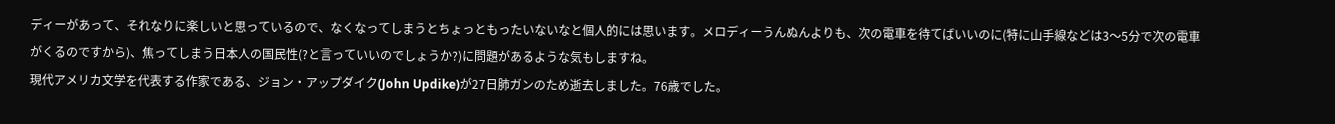ディーがあって、それなりに楽しいと思っているので、なくなってしまうとちょっともったいないなと個人的には思います。メロディーうんぬんよりも、次の電車を待てばいいのに(特に山手線などは3〜5分で次の電車がくるのですから)、焦ってしまう日本人の国民性(?と言っていいのでしょうか?)に問題があるような気もしますね。
現代アメリカ文学を代表する作家である、ジョン・アップダイク(John Updike)が27日肺ガンのため逝去しました。76歳でした。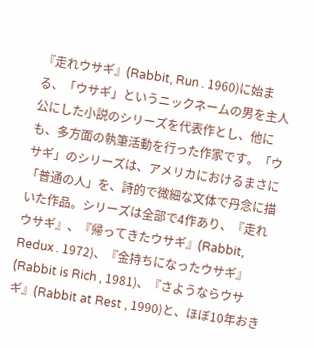『走れウサギ』(Rabbit, Run . 1960)に始まる、「ウサギ」というニックネームの男を主人公にした小説のシリーズを代表作とし、他にも、多方面の執筆活動を行った作家です。「ウサギ」のシリーズは、アメリカにおけるまさに「普通の人」を、詩的で微細な文体で丹念に描いた作品。シリーズは全部で4作あり、『走れウサギ』、『帰ってきたウサギ』(Rabbit, Redux . 1972)、『金持ちになったウサギ』(Rabbit is Rich , 1981)、『さようならウサギ』(Rabbit at Rest , 1990)と、ほぼ10年おき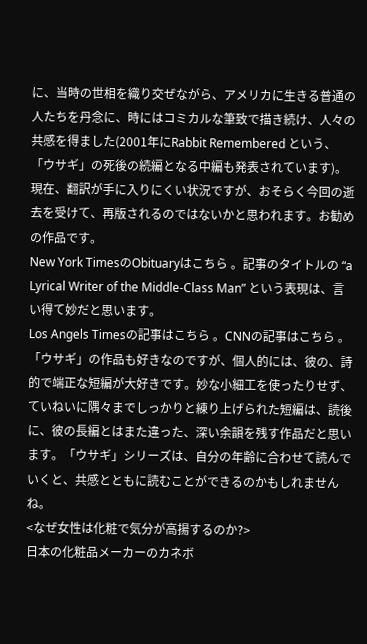に、当時の世相を織り交ぜながら、アメリカに生きる普通の人たちを丹念に、時にはコミカルな筆致で描き続け、人々の共感を得ました(2001年にRabbit Remembered という、「ウサギ」の死後の続編となる中編も発表されています)。現在、翻訳が手に入りにくい状況ですが、おそらく今回の逝去を受けて、再版されるのではないかと思われます。お勧めの作品です。
New York TimesのObituaryはこちら 。記事のタイトルの “a Lyrical Writer of the Middle-Class Man” という表現は、言い得て妙だと思います。
Los Angels Timesの記事はこちら 。CNNの記事はこちら 。
「ウサギ」の作品も好きなのですが、個人的には、彼の、詩的で端正な短編が大好きです。妙な小細工を使ったりせず、ていねいに隅々までしっかりと練り上げられた短編は、読後に、彼の長編とはまた違った、深い余韻を残す作品だと思います。「ウサギ」シリーズは、自分の年齢に合わせて読んでいくと、共感とともに読むことができるのかもしれませんね。
<なぜ女性は化粧で気分が高揚するのか?>
日本の化粧品メーカーのカネボ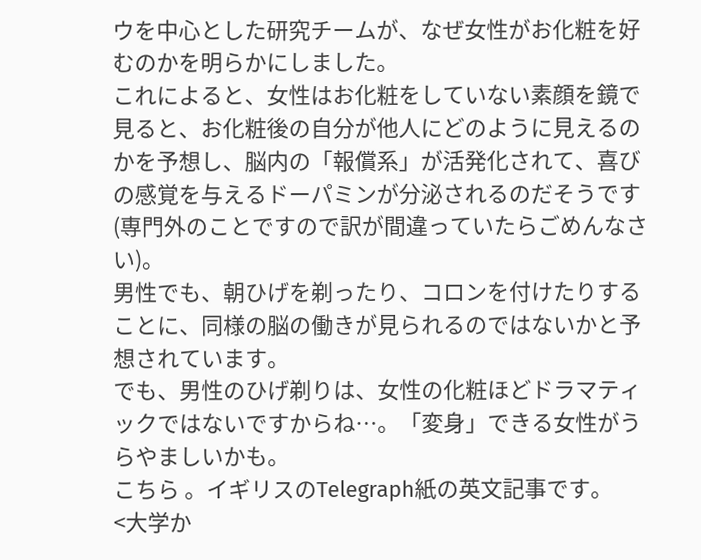ウを中心とした研究チームが、なぜ女性がお化粧を好むのかを明らかにしました。
これによると、女性はお化粧をしていない素顔を鏡で見ると、お化粧後の自分が他人にどのように見えるのかを予想し、脳内の「報償系」が活発化されて、喜びの感覚を与えるドーパミンが分泌されるのだそうです(専門外のことですので訳が間違っていたらごめんなさい)。
男性でも、朝ひげを剃ったり、コロンを付けたりすることに、同様の脳の働きが見られるのではないかと予想されています。
でも、男性のひげ剃りは、女性の化粧ほどドラマティックではないですからね…。「変身」できる女性がうらやましいかも。
こちら 。イギリスのTelegraph紙の英文記事です。
<大学か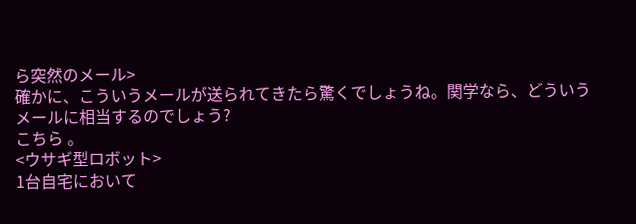ら突然のメール>
確かに、こういうメールが送られてきたら驚くでしょうね。関学なら、どういうメールに相当するのでしょう?
こちら 。
<ウサギ型ロボット>
1台自宅において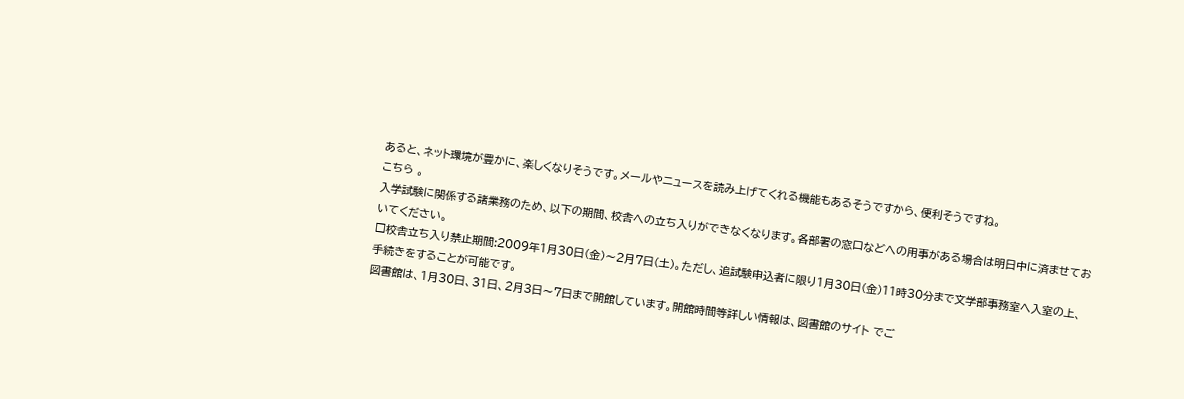あると、ネット環境が豊かに、楽しくなりそうです。メールやニュースを読み上げてくれる機能もあるそうですから、便利そうですね。
こちら 。
入学試験に関係する諸業務のため、以下の期間、校舎への立ち入りができなくなります。各部署の窓口などへの用事がある場合は明日中に済ませておいてください。
□校舎立ち入り禁止期間:2009年1月30日(金)〜2月7日(土)。ただし、追試験申込者に限り1月30日(金)11時30分まで文学部事務室へ入室の上、手続きをすることが可能です。
図書館は、1月30日、31日、2月3日〜7日まで開館しています。開館時間等詳しい情報は、図書館のサイト でご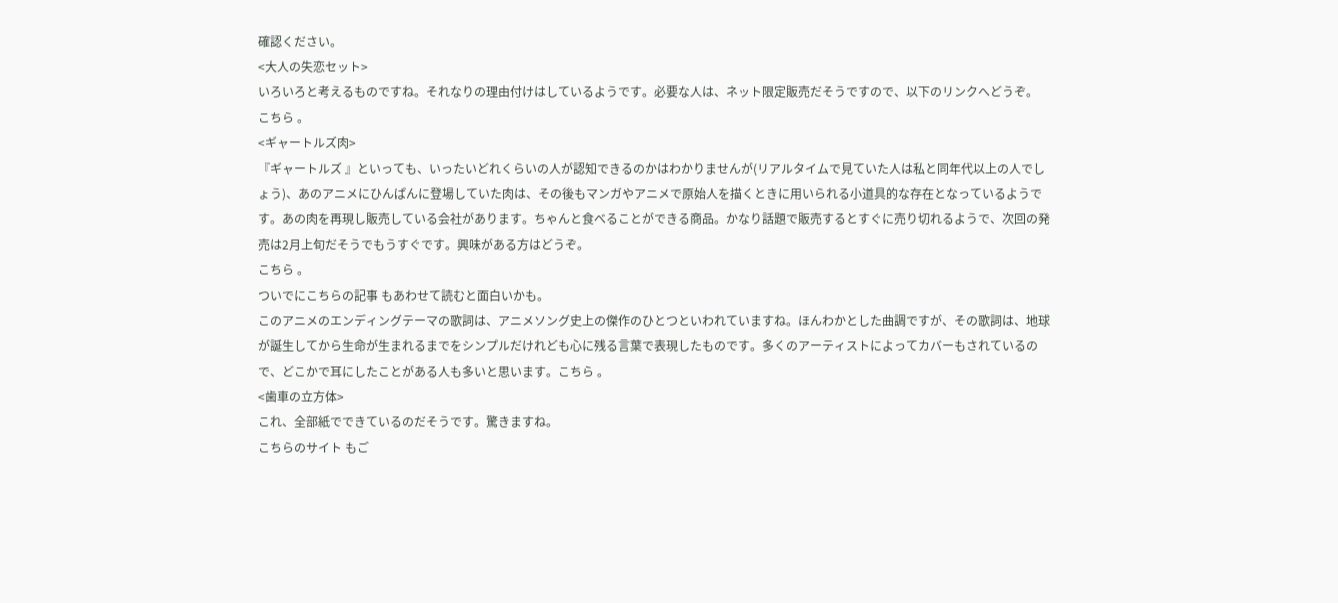確認ください。
<大人の失恋セット>
いろいろと考えるものですね。それなりの理由付けはしているようです。必要な人は、ネット限定販売だそうですので、以下のリンクへどうぞ。
こちら 。
<ギャートルズ肉>
『ギャートルズ 』といっても、いったいどれくらいの人が認知できるのかはわかりませんが(リアルタイムで見ていた人は私と同年代以上の人でしょう)、あのアニメにひんぱんに登場していた肉は、その後もマンガやアニメで原始人を描くときに用いられる小道具的な存在となっているようです。あの肉を再現し販売している会社があります。ちゃんと食べることができる商品。かなり話題で販売するとすぐに売り切れるようで、次回の発売は2月上旬だそうでもうすぐです。興味がある方はどうぞ。
こちら 。
ついでにこちらの記事 もあわせて読むと面白いかも。
このアニメのエンディングテーマの歌詞は、アニメソング史上の傑作のひとつといわれていますね。ほんわかとした曲調ですが、その歌詞は、地球が誕生してから生命が生まれるまでをシンプルだけれども心に残る言葉で表現したものです。多くのアーティストによってカバーもされているので、どこかで耳にしたことがある人も多いと思います。こちら 。
<歯車の立方体>
これ、全部紙でできているのだそうです。驚きますね。
こちらのサイト もご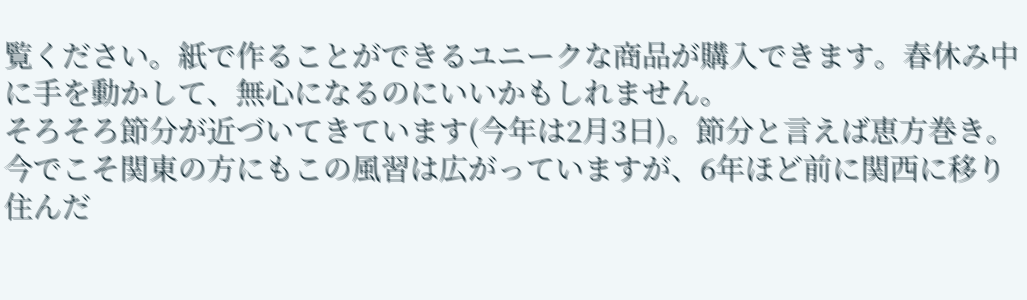覧ください。紙で作ることができるユニークな商品が購入できます。春休み中に手を動かして、無心になるのにいいかもしれません。
そろそろ節分が近づいてきています(今年は2月3日)。節分と言えば恵方巻き。今でこそ関東の方にもこの風習は広がっていますが、6年ほど前に関西に移り住んだ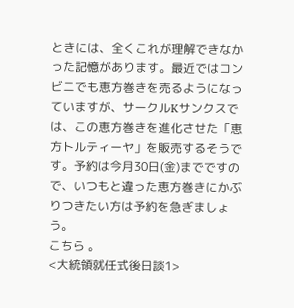ときには、全くこれが理解できなかった記憶があります。最近ではコンビニでも恵方巻きを売るようになっていますが、サークルKサンクスでは、この恵方巻きを進化させた「恵方トルティーヤ」を販売するそうです。予約は今月30日(金)までですので、いつもと違った恵方巻きにかぶりつきたい方は予約を急ぎましょう。
こちら 。
<大統領就任式後日談1>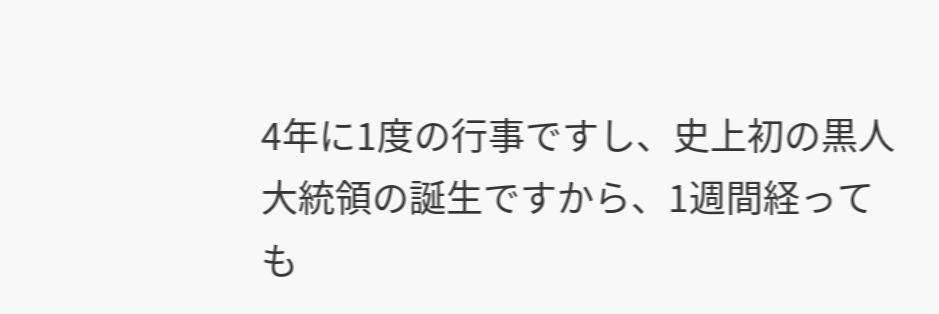4年に1度の行事ですし、史上初の黒人大統領の誕生ですから、1週間経っても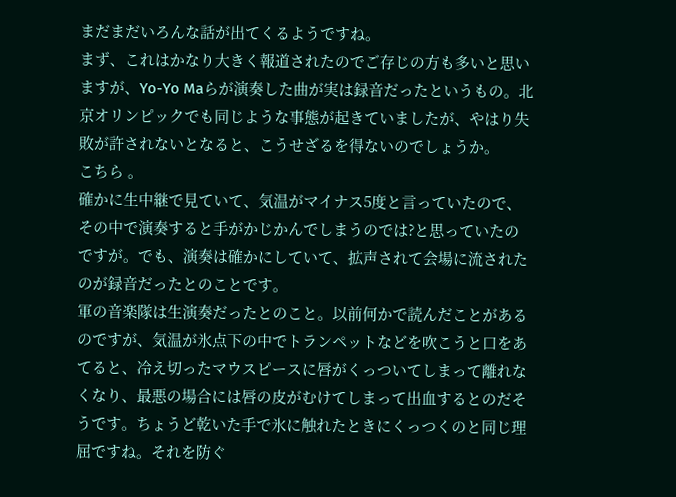まだまだいろんな話が出てくるようですね。
まず、これはかなり大きく報道されたのでご存じの方も多いと思いますが、Yo-Yo Maらが演奏した曲が実は録音だったというもの。北京オリンピックでも同じような事態が起きていましたが、やはり失敗が許されないとなると、こうせざるを得ないのでしょうか。
こちら 。
確かに生中継で見ていて、気温がマイナス5度と言っていたので、その中で演奏すると手がかじかんでしまうのでは?と思っていたのですが。でも、演奏は確かにしていて、拡声されて会場に流されたのが録音だったとのことです。
軍の音楽隊は生演奏だったとのこと。以前何かで読んだことがあるのですが、気温が氷点下の中でトランペットなどを吹こうと口をあてると、冷え切ったマウスピースに唇がくっついてしまって離れなくなり、最悪の場合には唇の皮がむけてしまって出血するとのだそうです。ちょうど乾いた手で氷に触れたときにくっつくのと同じ理屈ですね。それを防ぐ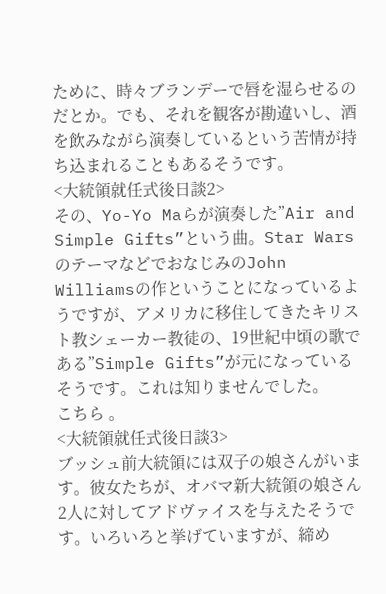ために、時々ブランデーで唇を湿らせるのだとか。でも、それを観客が勘違いし、酒を飲みながら演奏しているという苦情が持ち込まれることもあるそうです。
<大統領就任式後日談2>
その、Yo-Yo Maらが演奏した”Air and Simple Gifts”という曲。Star Wars のテーマなどでおなじみのJohn Williamsの作ということになっているようですが、アメリカに移住してきたキリスト教シェーカー教徒の、19世紀中頃の歌である”Simple Gifts”が元になっているそうです。これは知りませんでした。
こちら 。
<大統領就任式後日談3>
ブッシュ前大統領には双子の娘さんがいます。彼女たちが、オバマ新大統領の娘さん2人に対してアドヴァイスを与えたそうです。いろいろと挙げていますが、締め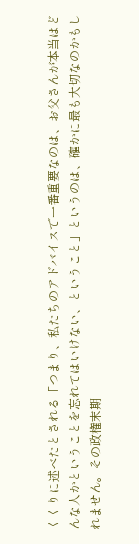くくりに述べたとされる「つまり、私たちのアドバイスで一番重要なのは、お父さんが本当はどんな人かということを忘れてはいけない、ということ」というのは、確かに最も大切なのかもしれません。その政権末期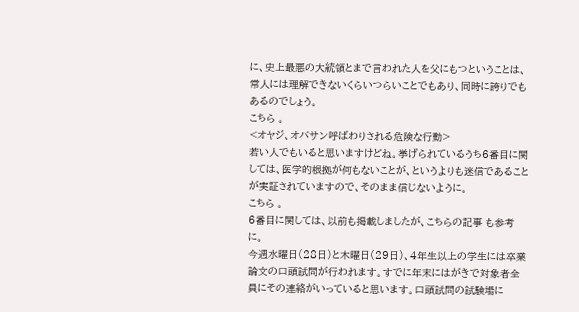に、史上最悪の大統領とまで言われた人を父にもつということは、常人には理解できないくらいつらいことでもあり、同時に誇りでもあるのでしょう。
こちら 。
<オヤジ、オバサン呼ばわりされる危険な行動>
若い人でもいると思いますけどね。挙げられているうち6番目に関しては、医学的根拠が何もないことが、というよりも迷信であることが実証されていますので、そのまま信じないように。
こちら 。
6番目に関しては、以前も掲載しましたが、こちらの記事 も参考に。
今週水曜日(28日)と木曜日(29日)、4年生以上の学生には卒業論文の口頭試問が行われます。すでに年末にはがきで対象者全員にその連絡がいっていると思います。口頭試問の試験場に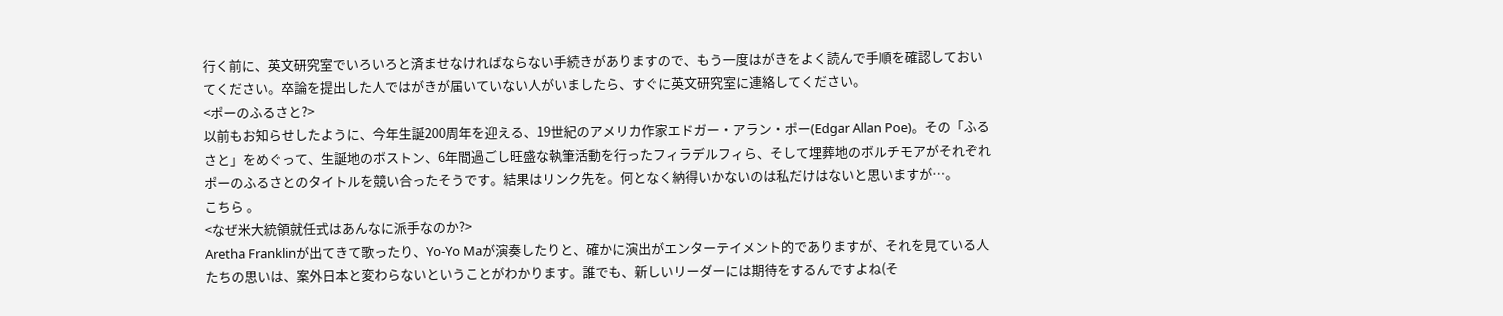行く前に、英文研究室でいろいろと済ませなければならない手続きがありますので、もう一度はがきをよく読んで手順を確認しておいてください。卒論を提出した人ではがきが届いていない人がいましたら、すぐに英文研究室に連絡してください。
<ポーのふるさと?>
以前もお知らせしたように、今年生誕200周年を迎える、19世紀のアメリカ作家エドガー・アラン・ポー(Edgar Allan Poe)。その「ふるさと」をめぐって、生誕地のボストン、6年間過ごし旺盛な執筆活動を行ったフィラデルフィら、そして埋葬地のボルチモアがそれぞれポーのふるさとのタイトルを競い合ったそうです。結果はリンク先を。何となく納得いかないのは私だけはないと思いますが…。
こちら 。
<なぜ米大統領就任式はあんなに派手なのか?>
Aretha Franklinが出てきて歌ったり、Yo-Yo Maが演奏したりと、確かに演出がエンターテイメント的でありますが、それを見ている人たちの思いは、案外日本と変わらないということがわかります。誰でも、新しいリーダーには期待をするんですよね(そ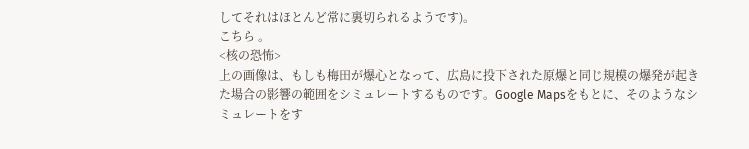してそれはほとんど常に裏切られるようです)。
こちら 。
<核の恐怖>
上の画像は、もしも梅田が爆心となって、広島に投下された原爆と同じ規模の爆発が起きた場合の影響の範囲をシミュレートするものです。Google Mapsをもとに、そのようなシミュレートをす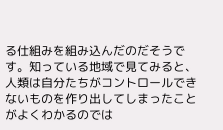る仕組みを組み込んだのだそうです。知っている地域で見てみると、人類は自分たちがコントロールできないものを作り出してしまったことがよくわかるのでは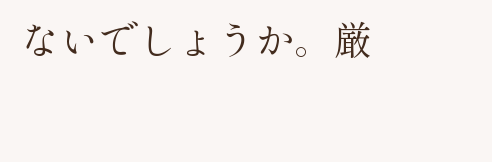ないでしょうか。厳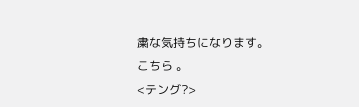粛な気持ちになります。
こちら 。
<テング?>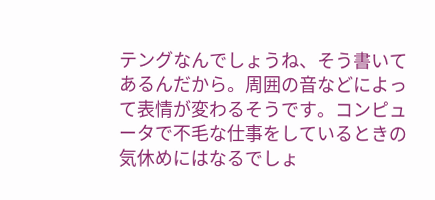テングなんでしょうね、そう書いてあるんだから。周囲の音などによって表情が変わるそうです。コンピュータで不毛な仕事をしているときの気休めにはなるでしょ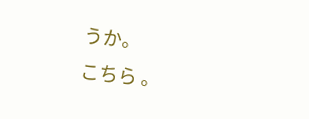うか。
こちら 。